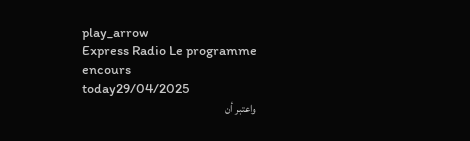play_arrow
Express Radio Le programme encours
today29/04/2025
واعتبر أن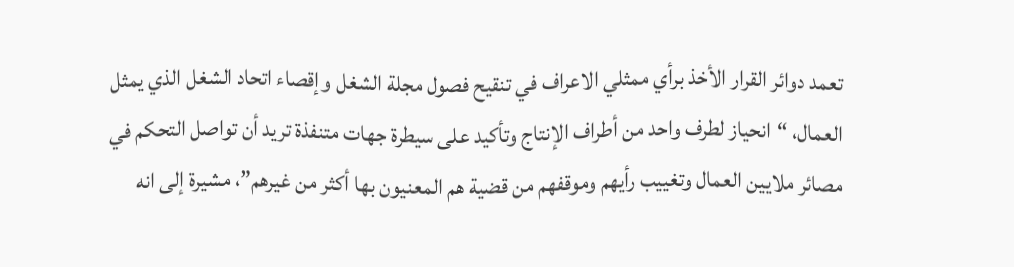تعمد دوائر القرار الأخذ برأي ممثلي الاعراف في تنقيح فصول مجلة الشغل وإقصاء اتحاد الشغل الذي يمثل العمال، “انحياز لطرف واحد من أطراف الإنتاج وتأكيد على سيطرة جهات متنفذة تريد أن تواصل التحكم في مصائر ملايين العمال وتغييب رأيهم وموقفهم من قضية هم المعنيون بها أكثر من غيرهم”، مشيرة إلى انه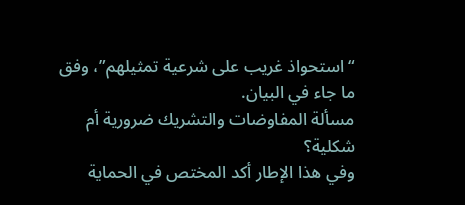“استحواذ غريب على شرعية تمثيلهم”، وفق ما جاء في البيان.
مسألة المفاوضات والتشريك ضرورية أم شكلية؟
وفي هذا الإطار أكد المختص في الحماية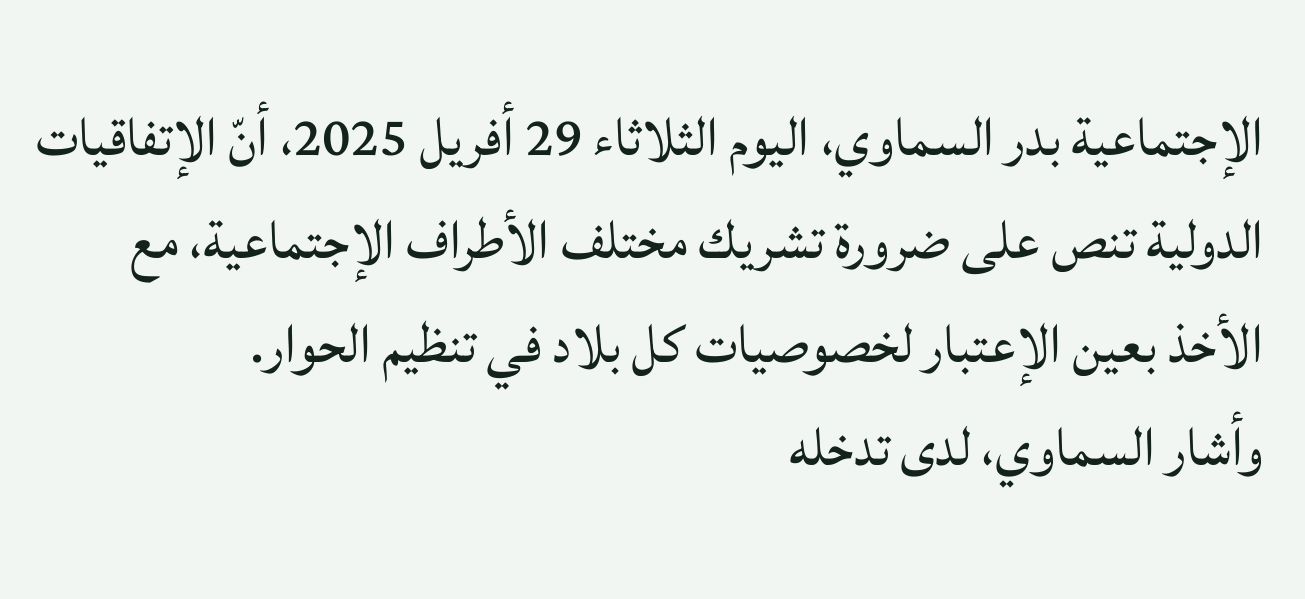الإجتماعية بدر السماوي، اليوم الثلاثاء 29 أفريل 2025، أنّ الإتفاقيات الدولية تنص على ضرورة تشريك مختلف الأطراف الإجتماعية، مع الأخذ بعين الإعتبار لخصوصيات كل بلاد في تنظيم الحوار.
وأشار السماوي، لدى تدخله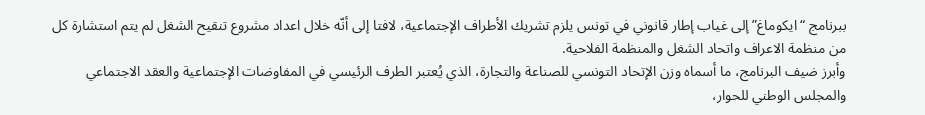ببرنامج “ايكوماغ” إلى غياب إطار قانوني في تونس يلزم تشريك الأطراف الإجتماعية، لافتا إلى أنّه خلال اعداد مشروع تنقيح الشغل لم يتم استشارة كل من منظمة الاعراف واتحاد الشغل والمنظمة الفلاحية.
وأبرز ضيف البرنامج، ما أسماه وزن الإتحاد التونسي للصناعة والتجارة، الذي يُعتبر الطرف الرئيسي في المفاوضات الإجتماعية والعقد الاجتماعي والمجلس الوطني للحوار،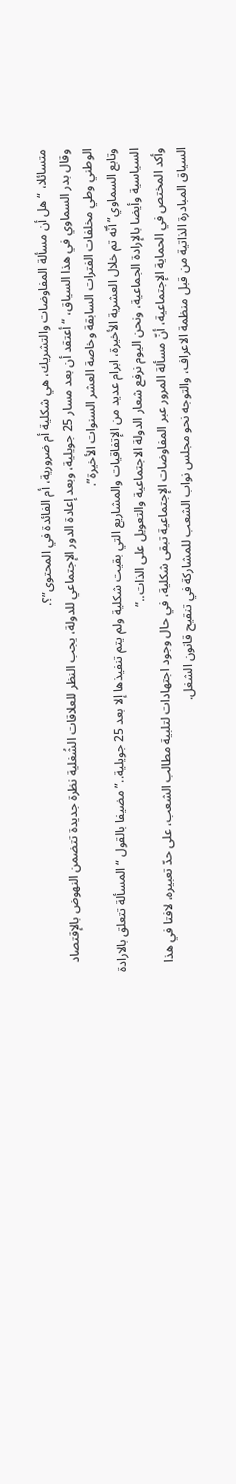متسائلا، “هل أن مسألة المفاوضات والتشريك، هي شكلية أم ضرورية، أم الفائدة في المحتوى”؟.
وقال بدر السماوي في هذا السياق، “أعتقد أن بعد مسار 25 جويلية، وبعد إعادة الدور الإجتماعي للدولة، يجب النظر للعلاقات الشُغلية نظرة جديدة تتضمن النهوض بالإقتصاد الوطني وطي مخلفات الفترات السابقة وخاصة العشر السنوات الأخيرة”.
وتابع السماوي”أنّه تم خلال العشرية الأخيرة، ابرام عديد من الإتفاقيات والمشاريع التي بقيت شكلية ولم يتم تنفيذها إلا بعد 25 جويلية..” مضيفا بالقول “المسألة تتعلق بالارادة السياسية وأيضا بالإرادة الجماعية، ونحن اليوم نرفع شعار الدولة الاجتماعية والتعويل على الذات..”
وأكد المختص في الحماية الإجتماعية، أنّ مسألة المرور عبر المفاوضات الإجتماعية تبقى شكلية، في حال وجود اجتهادات لتلبية مطالب الشعب، على حدّ تعبيره، لافتا في هذا السياق المبادرة الذاتية من قبل منظمة الاعراف، والتوجه نحو مجلس نواب الشعب للمشاركة في تنقيح قانون الشغل.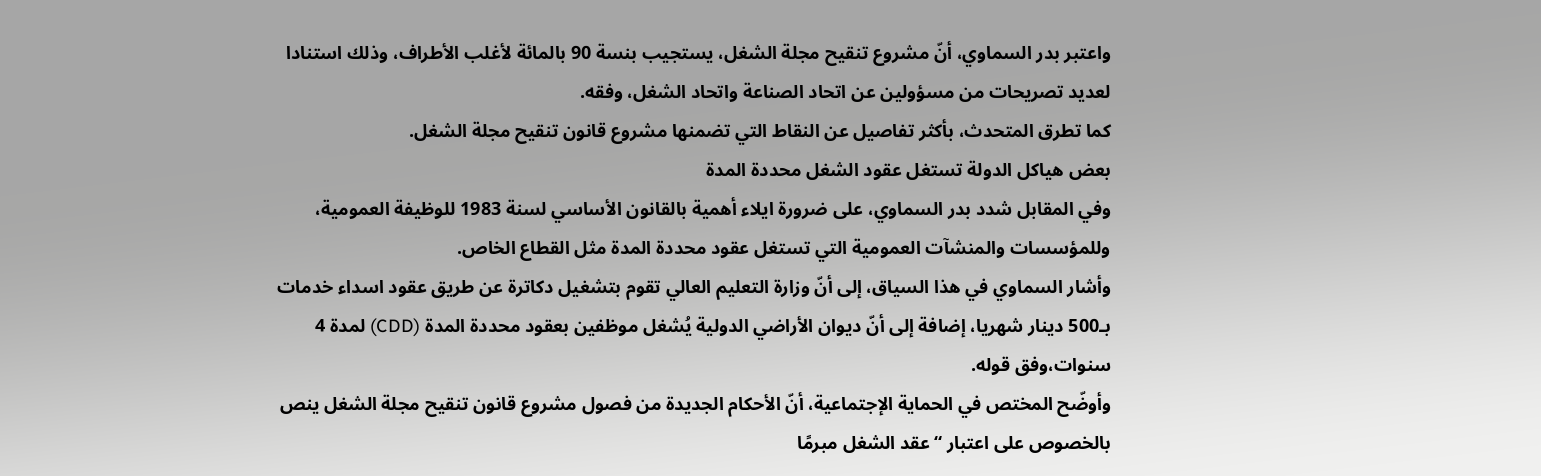واعتبر بدر السماوي، أنّ مشروع تنقيح مجلة الشغل، يستجيب بنسة 90 بالمائة لأغلب الأطراف، وذلك استنادا لعديد تصريحات من مسؤولين عن اتحاد الصناعة واتحاد الشغل، وفقه.
كما تطرق المتحدث، بأكثر تفاصيل عن النقاط التي تضمنها مشروع قانون تنقيح مجلة الشغل.
بعض هياكل الدولة تستغل عقود الشغل محددة المدة
وفي المقابل شدد بدر السماوي، على ضرورة ايلاء أهمية بالقانون الأساسي لسنة 1983 للوظيفة العمومية، وللمؤسسات والمنشآت العمومية التي تستغل عقود محددة المدة مثل القطاع الخاص.
وأشار السماوي في هذا السياق، إلى أنّ وزارة التعليم العالي تقوم بتشغيل دكاترة عن طريق عقود اسداء خدمات بـ500 دينار شهريا، إضافة إلى أنّ ديوان الأراضي الدولية يُشغل موظفين بعقود محددة المدة (CDD) لمدة 4 سنوات،وفق قوله.
وأوضّح المختص في الحماية الإجتماعية، أنّ الأحكام الجديدة من فصول مشروع قانون تنقيح مجلة الشغل ينص بالخصوص على اعتبار “عقد الشغل مبرمًا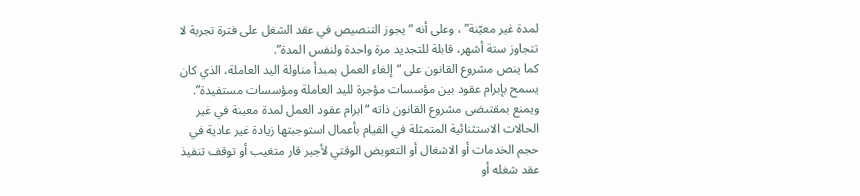لمدة غير معيّنة” ، وعلى أنه “يجوز التنصيص في عقد الشغل على فترة تجربة لا تتجاوز ستة أشهر، قابلة للتجديد مرة واحدة ولنفس المدة”.
كما ينص مشروع القانون على “إلغاء العمل بمبدأ مناولة اليد العاملة، الذي كان يسمح بإبرام عقود بين مؤسسات مؤجرة لليد العاملة ومؤسسات مستفيدة”.
ويمنع بمقتىضى مشروع القانون ذاته “ابرام عقود العمل لمدة معينة في غير الحالات الاستثنائية المتمثلة في القيام بأعمال استوجبتها زيادة غير عادية في حجم الخدمات أو الاشغال أو التعويض الوقتي لأجير قار متغيب أو توقف تنفيذ عقد شغله أو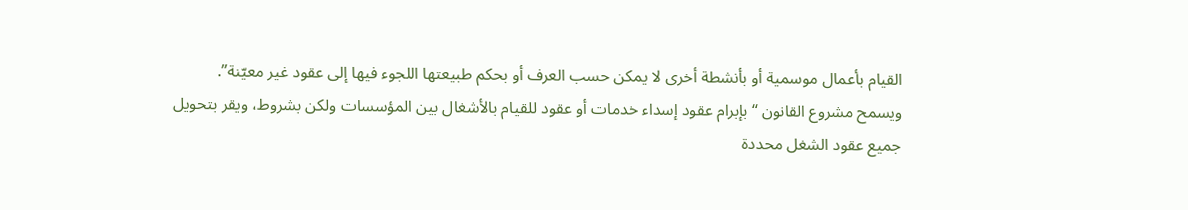القيام بأعمال موسمية أو بأنشطة أخرى لا يمكن حسب العرف أو بحكم طبيعتها اللجوء فيها إلى عقود غير معيّنة”.
ويسمح مشروع القانون “بإبرام عقود إسداء خدمات أو عقود للقيام بالأشغال بين المؤسسات ولكن بشروط، ويقر بتحويل جميع عقود الشغل محددة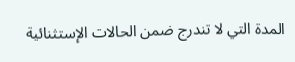المدة التي لا تندرج ضمن الحالات الإستثنائية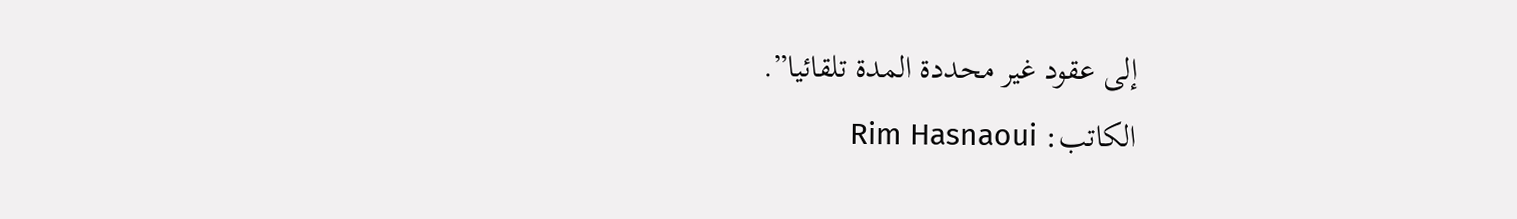إلى عقود غير محددة المدة تلقائيا”.
الكاتب: Rim Hasnaoui